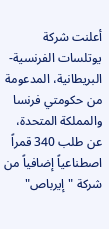أعلنت شركة يوتلسات الفرنسية-البريطانية، المدعومة من حكومتي فرنسا والمملكة المتحدة، عن طلب 340 قمراً اصطناعياً إضافياً من شركة "إيرباص"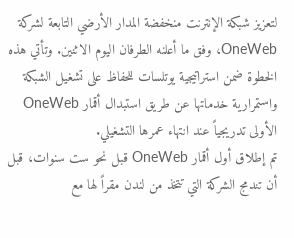لتعزيز شبكة الإنترنت منخفضة المدار الأرضي التابعة لشركة OneWeb، وفق ما أعلنه الطرفان اليوم الاثنين. وتأتي هذه الخطوة ضمن استراتيجية يوتلسات للحفاظ على تشغيل الشبكة واستمرارية خدماتها عن طريق استبدال أقمار OneWeb الأولى تدريجياً عند انتهاء عمرها التشغيلي.
تم إطلاق أول أقمار OneWeb قبل نحو ست سنوات، قبل أن تندمج الشركة التي تتخذ من لندن مقراً لها مع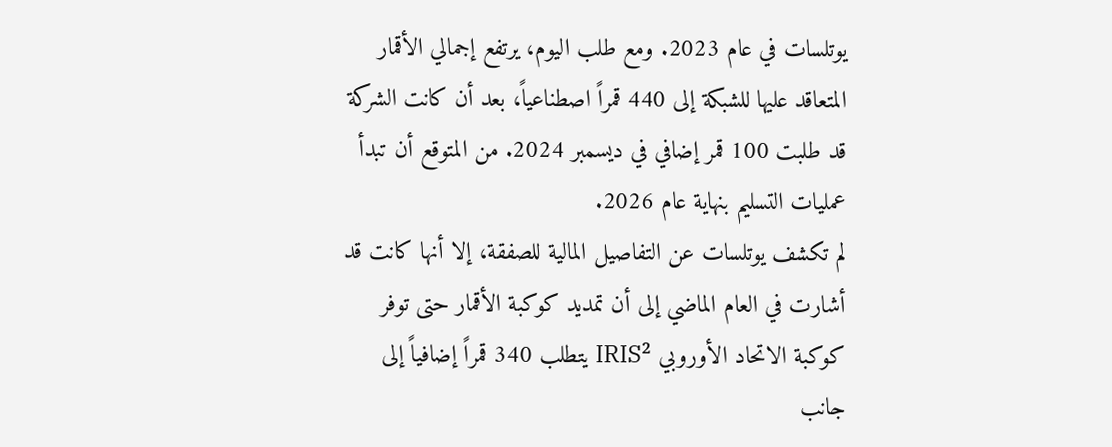يوتلسات في عام 2023. ومع طلب اليوم، يرتفع إجمالي الأقمار المتعاقد عليها للشبكة إلى 440 قمراً اصطناعياً، بعد أن كانت الشركة قد طلبت 100 قمر إضافي في ديسمبر 2024. من المتوقع أن تبدأ عمليات التسليم بنهاية عام 2026.
لم تكشف يوتلسات عن التفاصيل المالية للصفقة، إلا أنها كانت قد أشارت في العام الماضي إلى أن تمديد كوكبة الأقمار حتى توفر كوكبة الاتحاد الأوروبي IRIS² يتطلب 340 قمراً إضافياً إلى جانب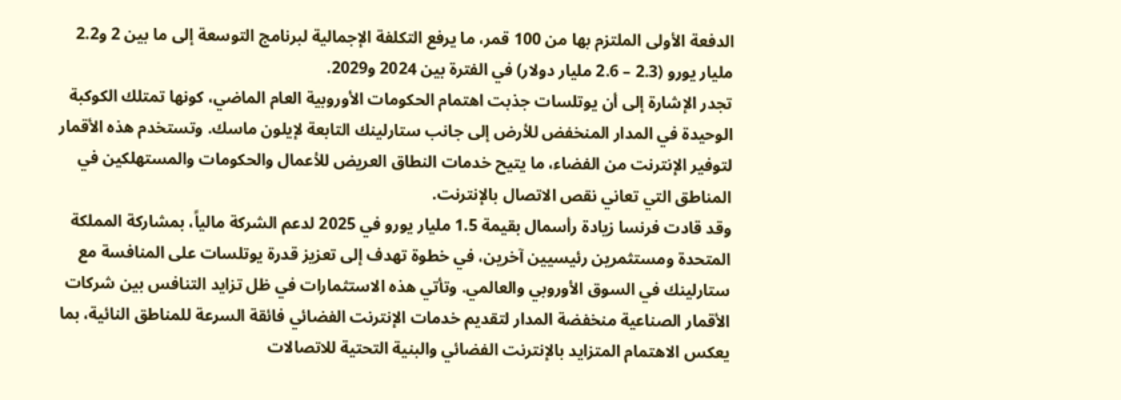الدفعة الأولى الملتزم بها من 100 قمر، ما يرفع التكلفة الإجمالية لبرنامج التوسعة إلى ما بين 2 و2.2 مليار يورو (2.3 – 2.6 مليار دولار) في الفترة بين 2024 و2029.
تجدر الإشارة إلى أن يوتلسات جذبت اهتمام الحكومات الأوروبية العام الماضي، كونها تمتلك الكوكبة الوحيدة في المدار المنخفض للأرض إلى جانب ستارلينك التابعة لإيلون ماسك. وتستخدم هذه الأقمار لتوفير الإنترنت من الفضاء، ما يتيح خدمات النطاق العريض للأعمال والحكومات والمستهلكين في المناطق التي تعاني نقص الاتصال بالإنترنت.
وقد قادت فرنسا زيادة رأسمال بقيمة 1.5 مليار يورو في 2025 لدعم الشركة مالياً، بمشاركة المملكة المتحدة ومستثمرين رئيسيين آخرين، في خطوة تهدف إلى تعزيز قدرة يوتلسات على المنافسة مع ستارلينك في السوق الأوروبي والعالمي. وتأتي هذه الاستثمارات في ظل تزايد التنافس بين شركات الأقمار الصناعية منخفضة المدار لتقديم خدمات الإنترنت الفضائي فائقة السرعة للمناطق النائية، بما يعكس الاهتمام المتزايد بالإنترنت الفضائي والبنية التحتية للاتصالات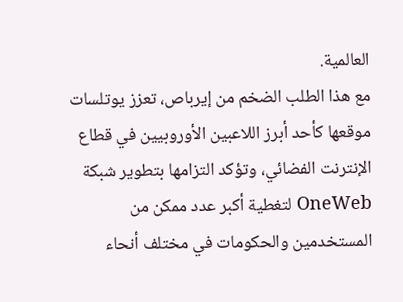العالمية.
مع هذا الطلب الضخم من إيرباص، تعزز يوتلسات موقعها كأحد أبرز اللاعبين الأوروبيين في قطاع الإنترنت الفضائي، وتؤكد التزامها بتطوير شبكة OneWeb لتغطية أكبر عدد ممكن من المستخدمين والحكومات في مختلف أنحاء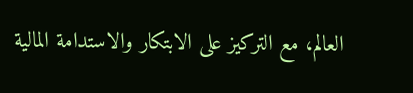العالم، مع التركيز على الابتكار والاستدامة المالية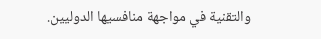والتقنية في مواجهة منافسيها الدوليين.